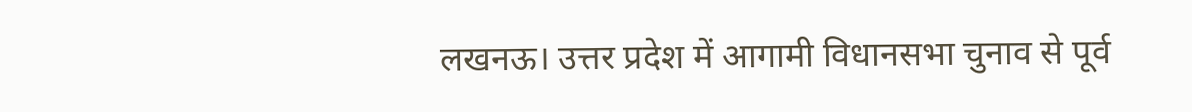लखनऊ। उत्तर प्रदेश में आगामी विधानसभा चुनाव से पूर्व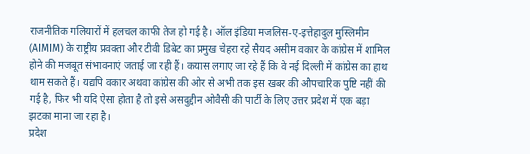राजनीतिक गलियारों में हलचल काफी तेज हो गई है। ऑल इंडिया मजलिस-ए-इत्तेहादुल मुस्लिमीन (AIMIM) के राष्ट्रीय प्रवक्ता और टीवी डिबेट का प्रमुख चेहरा रहे सैयद असीम वकार के कांग्रेस में शामिल होने की मजबूत संभावनाएं जताई जा रही हैं। कयास लगाए जा रहे हैं कि वे नई दिल्ली में कांग्रेस का हाथ थाम सकते हैं। यद्यपि वकार अथवा कांग्रेस की ओर से अभी तक इस खबर की औपचारिक पुष्टि नहीं की गई है, फिर भी यदि ऐसा होता है तो इसे असदुद्दीन ओवैसी की पार्टी के लिए उत्तर प्रदेश में एक बड़ा झटका माना जा रहा है।
प्रदेश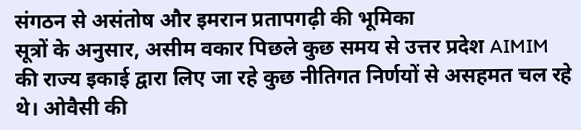संगठन से असंतोष और इमरान प्रतापगढ़ी की भूमिका
सूत्रों के अनुसार, असीम वकार पिछले कुछ समय से उत्तर प्रदेश AIMIM की राज्य इकाई द्वारा लिए जा रहे कुछ नीतिगत निर्णयों से असहमत चल रहे थे। ओवैसी की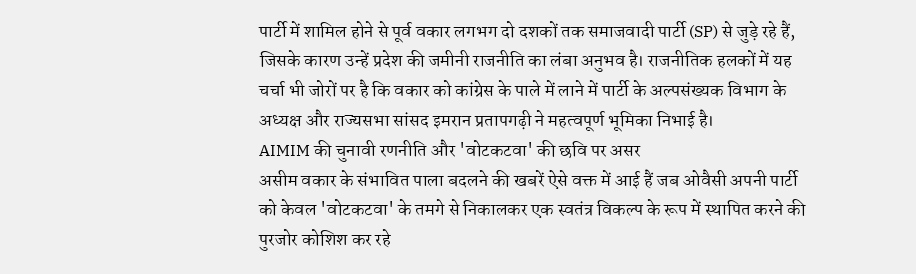पार्टी में शामिल होने से पूर्व वकार लगभग दो दशकों तक समाजवादी पार्टी (SP) से जुड़े रहे हैं, जिसके कारण उन्हें प्रदेश की जमीनी राजनीति का लंबा अनुभव है। राजनीतिक हलकों में यह चर्चा भी जोरों पर है कि वकार को कांग्रेस के पाले में लाने में पार्टी के अल्पसंख्यक विभाग के अध्यक्ष और राज्यसभा सांसद इमरान प्रतापगढ़ी ने महत्वपूर्ण भूमिका निभाई है।
AIMIM की चुनावी रणनीति और 'वोटकटवा' की छवि पर असर
असीम वकार के संभावित पाला बदलने की खबरें ऐसे वक्त में आई हैं जब ओवैसी अपनी पार्टी को केवल 'वोटकटवा' के तमगे से निकालकर एक स्वतंत्र विकल्प के रूप में स्थापित करने की पुरजोर कोशिश कर रहे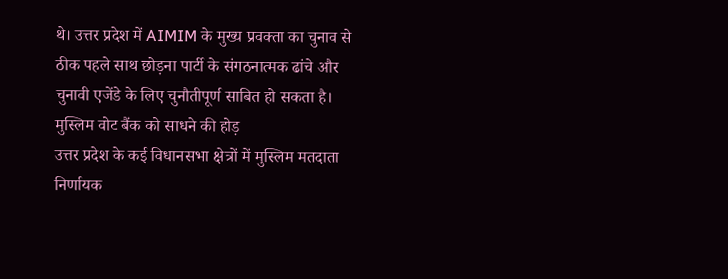थे। उत्तर प्रदेश में AIMIM के मुख्य प्रवक्ता का चुनाव से ठीक पहले साथ छोड़ना पार्टी के संगठनात्मक ढांचे और चुनावी एजेंडे के लिए चुनौतीपूर्ण साबित हो सकता है।
मुस्लिम वोट बैंक को साधने की होड़
उत्तर प्रदेश के कई विधानसभा क्षेत्रों में मुस्लिम मतदाता निर्णायक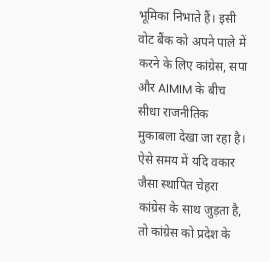भूमिका निभाते हैं। इसी वोट बैंक को अपने पाले में करने के लिए कांग्रेस, सपा और AIMIM के बीच सीधा राजनीतिक मुकाबला देखा जा रहा है। ऐसे समय में यदि वकार जैसा स्थापित चेहरा कांग्रेस के साथ जुड़ता है, तो कांग्रेस को प्रदेश के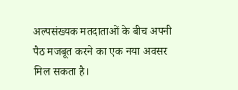अल्पसंख्यक मतदाताओं के बीच अपनी पैठ मजबूत करने का एक नया अवसर मिल सकता है।